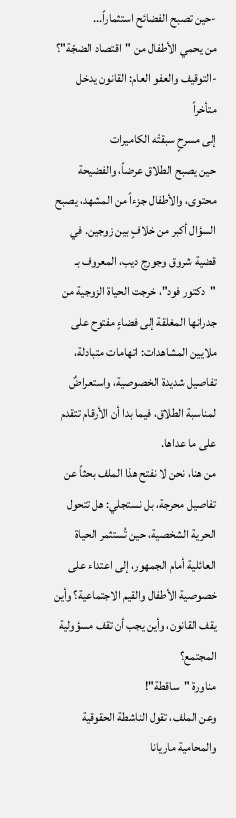-حين تصبح الفضائح استثماراً...
من يحمي الأطفال من "اقتصاد الضجّة"؟
-التوقيف والعفو العام: القانون يدخل متأخراً
إلى مسرحٍ سبقتْه الكاميرات
حين يصبح الطلاق عرضاً، والفضيحة محتوى، والأطفال جزءاً من المشهد، يصبح السؤال أكبر من خلافٍ بين زوجين. في قضية شروق وجورج ديب، المعروف بـ "دكتور فود"، خرجت الحياة الزوجية من جدرانها المغلقة إلى فضاءٍ مفتوح على ملايين المشاهدات: اتهامات متبادلة، تفاصيل شديدة الخصوصية، واستعراضٌ لمناسبة الطلاق، فيما بدا أن الأرقام تتقدم على ما عداها.
من هنا، نحن لا نفتح هذا الملف بحثاً عن تفاصيل محرجة، بل نستجلي: هل تتحول الحرية الشخصية، حين تُستثمر الحياة العائلية أمام الجمهور، إلى اعتداء على خصوصية الأطفال والقيم الاجتماعية؟ وأين يقف القانون، وأين يجب أن تقف مسؤولية المجتمع؟
مناورة "ساقطة"!
وعن الملف، تقول الناشطة الحقوقية والمحامية ماريانا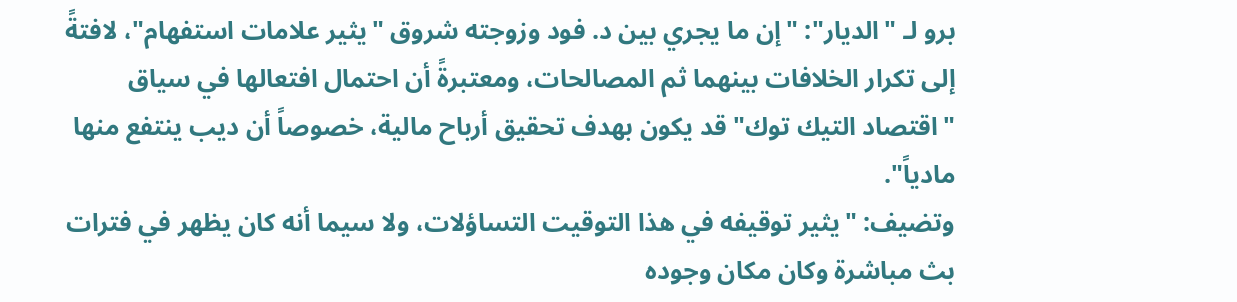برو لـ "الديار": "إن ما يجري بين د. فود وزوجته شروق "يثير علامات استفهام"، لافتةً إلى تكرار الخلافات بينهما ثم المصالحات، ومعتبرةً أن احتمال افتعالها في سياق "اقتصاد التيك توك" قد يكون بهدف تحقيق أرباح مالية، خصوصاً أن ديب ينتفع منها مادياً".
وتضيف: "يثير توقيفه في هذا التوقيت التساؤلات، ولا سيما أنه كان يظهر في فترات بث مباشرة وكان مكان وجوده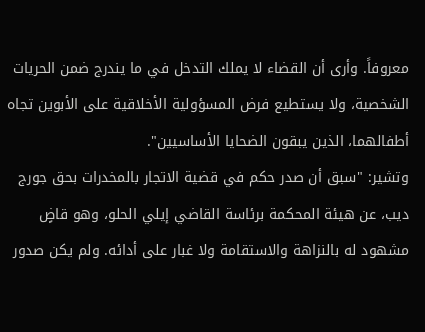معروفاً. وأرى أن القضاء لا يملك التدخل في ما يندرج ضمن الحريات الشخصية، ولا يستطيع فرض المسؤولية الأخلاقية على الأبوين تجاه أطفالهما، الذين يبقون الضحايا الأساسيين".
وتشير: "سبق أن صدر حكم في قضية الاتجار بالمخدرات بحق جورج ديب، عن هيئة المحكمة برئاسة القاضي إيلي الحلو، وهو قاضٍ مشهود له بالنزاهة والاستقامة ولا غبار على أدائه. ولم يكن صدور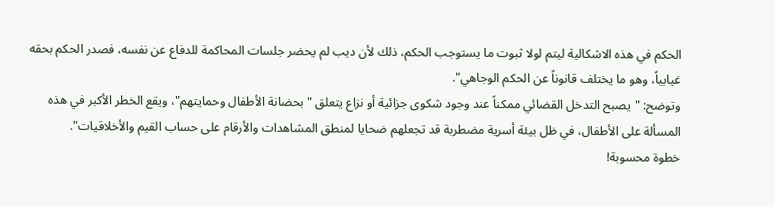الحكم في هذه الاشكالية ليتم لولا ثبوت ما يستوجب الحكم، ذلك لأن ديب لم يحضر جلسات المحاكمة للدفاع عن نفسه، فصدر الحكم بحقه غيابياً، وهو ما يختلف قانوناً عن الحكم الوجاهي".
وتوضح: "يصبح التدخل القضائي ممكناً عند وجود شكوى جزائية أو نزاع يتعلق "بحضانة الأطفال وحمايتهم"، ويقع الخطر الأكبر في هذه المسألة على الأطفال، في ظل بيئة أسرية مضطربة قد تجعلهم ضحايا لمنطق المشاهدات والأرقام على حساب القيم والأخلاقيات".
خطوة محسوبة!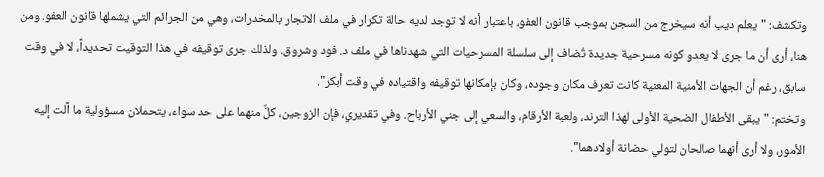وتكشف: "يعلم ديب أنه سيخرج من السجن بموجب قانون العفو، باعتبار أنه لا توجد لديه حالة تكرار في ملف الاتجار بالمخدرات، وهي من الجرائم التي يشملها قانون العفو. ومن هنا، أرى أن ما جرى لا يعدو كونه مسرحية جديدة تُضاف إلى سلسلة المسرحيات التي شهدناها في ملف د. فود وشروق. ولذلك جرى توقيفه في هذا التوقيت تحديداً، لا في وقت سابق، رغم أن الجهات الأمنية المعنية كانت تعرف مكان وجوده، وكان بإمكانها توقيفه واقتياده في وقت أبكر".
وتختم: "يبقى الأطفال الضحية الأولى لهذا الترند، ولعبة الأرقام، والسعي إلى جني الأرباح. وفي تقديري، فإن الزوجين، كلٌّ منهما على حد سواء، يتحملان مسؤولية ما آلت إليه الأمور، ولا أرى أنهما صالحان لتولي حضانة أولادهما".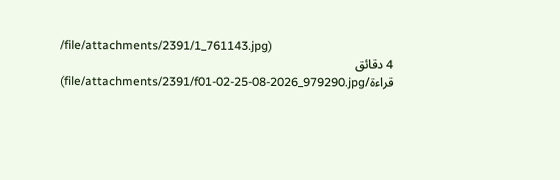/file/attachments/2391/1_761143.jpg)
4 دقائق قراءة/file/attachments/2391/f01-02-25-08-2026_979290.jpg)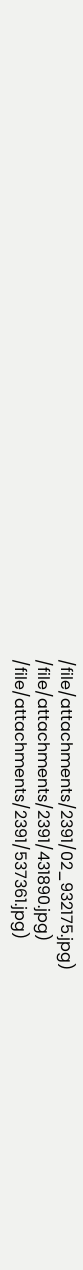/file/attachments/2391/02_932175.jpg)
/file/attachments/2391/431890.jpg)
/file/attachments/2391/537361.jpg)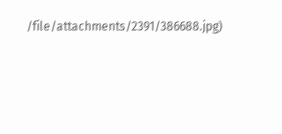/file/attachments/2391/386688.jpg)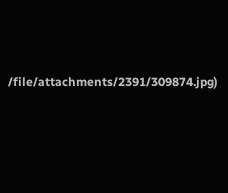/file/attachments/2391/309874.jpg)